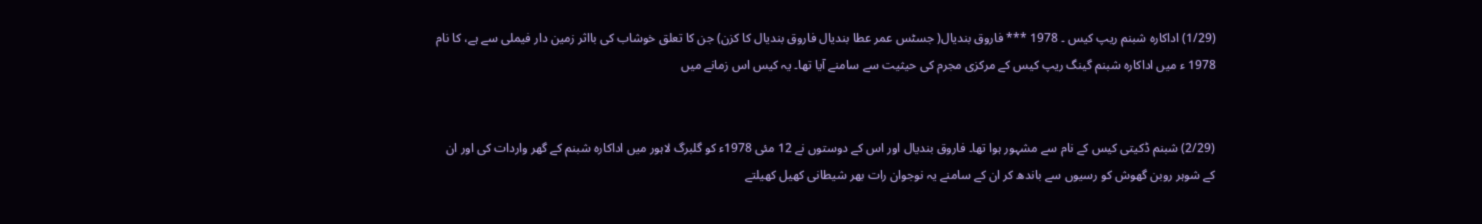(1/29) اداکارہ شبنم ریپ کیس ۔ 1978 *** فاروق بندیال( جسٹس عمر عطا بندیال فاروق بندیال کا کزن) جن کا تعلق خوشاب کی بااثر زمین دار فیملی سے ہے، کا نام 1978 ء میں اداکارہ شبنم گینگ ریپ کیس کے مرکزی مجرم کی حیثیت سے سامنے آیا تھا۔ یہ کیس اس زمانے میں


(2/29) شبنم ڈکیتی کیس کے نام سے مشہور ہوا تھا۔ فاروق بندیال اور اس کے دوستوں نے 12 مئی 1978ء کو گلبرگ لاہور میں اداکارہ شبنم کے گھر واردات کی اور ان کے شوہر روبن گھوش کو رسیوں سے باندھ کر ان کے سامنے یہ نوجوان رات بھر شیطانی کھیل کھیلتے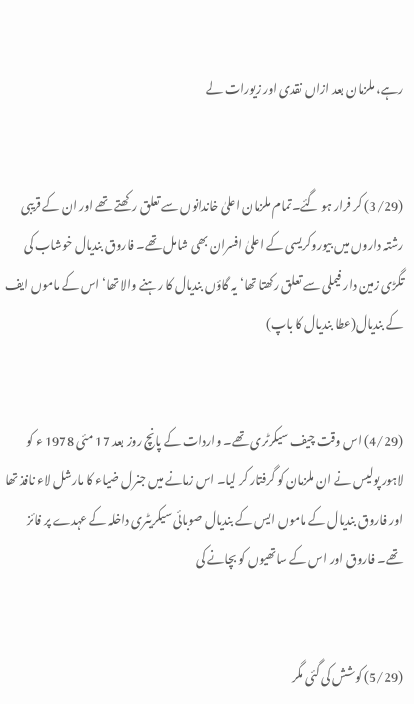رہے، ملزمان بعد ازاں نقدی اور زیورات لے


(3/29) کر فرار ہو گئے۔تمام ملزمان اعلیٰ خاندانوں سے تعلق رکھتے تھے اور ان کے قریبی رشتہ داروں میں بیوروکریسی کے اعلیٰ افسران بھی شامل تھے۔ فاروق بندیال خوشاب کی تگڑی زمین دار فیملی سے تعلق رکھتا تھا‘یہ گاؤں بندیال کا رہنے والا تھا‘ اس کے ماموں ایف کے بندیال(عطا بندیال کا باپ)


(4/29) اس وقت چیف سیکرٹری تھے۔ واردات کے پانچ روز بعد 17 مئی 1978 ء کو لاہور پولیس نے ان ملزمان کو گرفتار کر لیا۔ اس زمانے میں جنرل ضیاء کا مارشل لاء نافذ تھا اور فاروق بندیال کے ماموں ایس کے بندیال صوبائی سیکریٹری داخلہ کے عہدے پر فائز تھے۔ فاروق اور اس کے ساتھیوں کو بچانے کی


(5/29) کوشش کی گئی مگر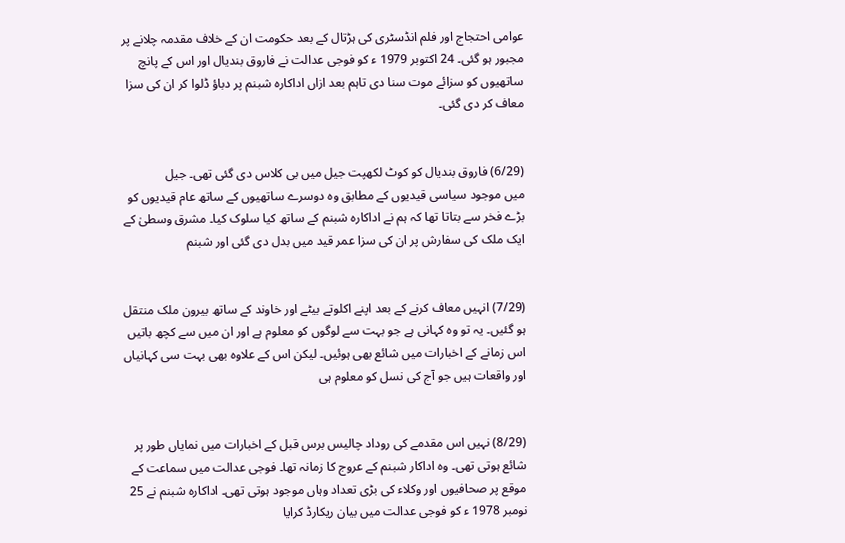عوامی احتجاج اور فلم انڈسٹری کی ہڑتال کے بعد حکومت ان کے خلاف مقدمہ چلانے پر مجبور ہو گئی۔ 24 اکتوبر 1979 ء کو فوجی عدالت نے فاروق بندیال اور اس کے پانچ ساتھیوں کو سزائے موت سنا دی تاہم بعد ازاں اداکارہ شبنم پر دباؤ ڈلوا کر ان کی سزا معاف کر دی گئی۔


(6/29) فاروق بندیال کو کوٹ لکھپت جیل میں بی کلاس دی گئی تھی۔ جیل میں ‌موجود سیاسی قیدیوں کے مطابق وہ دوسرے ساتھیوں کے ساتھ عام قیدیوں کو بڑے فخر سے بتاتا تھا کہ ہم نے اداکارہ شبنم کے ساتھ کیا سلوک کیا۔ مشرق وسطیٰ کے ایک ملک کی سفارش پر ان کی سزا عمر قید میں بدل دی گئی اور شبنم


(7/29) انہیں معاف کرنے کے بعد اپنے اکلوتے بیٹے اور خاوند کے ساتھ بیرون ملک منتقل ہو گئیں۔ یہ تو وہ کہانی ہے جو بہت سے لوگوں کو معلوم ہے اور ان میں سے کچھ باتیں اس زمانے کے اخبارات میں شائع بھی ہوئیں۔ لیکن اس کے علاوہ بھی بہت سی کہانیاں اور واقعات ہیں جو آج کی نسل کو معلوم ہی


(8/29) نہیں اس مقدمے کی روداد چالیس برس قبل کے اخبارات میں نمایاں طور پر شائع ہوتی تھی۔ وہ اداکار شبنم کے عروج کا زمانہ تھا۔ فوجی عدالت میں سماعت کے موقع پر صحافیوں اور وکلاء کی بڑی تعداد وہاں موجود ہوتی تھی۔ اداکارہ شبنم نے 25 نومبر 1978 ء کو فوجی عدالت میں بیان ریکارڈ کرایا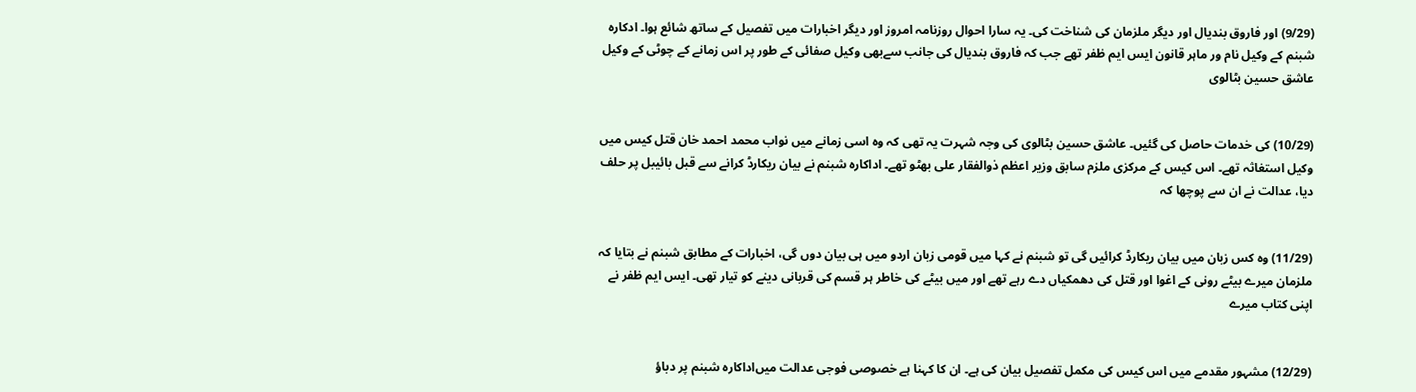(9/29) اور فاروق بندیال اور دیگر ملزمان کی شناخت کی۔ یہ سارا احوال روزنامہ امروز اور دیگر اخبارات میں تفصیل کے ساتھ شائع ہوا۔ ادکارہ شبنم کے وکیل نام ور ماہر قانون ایس ایم ظفر تھے جب کہ فاروق بندیال کی جانب سےبھی وکیل صفائی کے طور پر اس زمانے کے چوٹی کے وکیل عاشق حسین بٹالوی


(10/29) کی خدمات حاصل کی گئیں۔ عاشق حسین بٹالوی کی وجہ شہرت یہ تھی کہ وہ اسی زمانے میں نواب محمد احمد خان قتل کیس میں وکیل استغاثہ تھے۔ اس کیس کے مرکزی ملزم سابق وزیر اعظم ذوالفقار علی بھٹو تھے۔ اداکارہ شبنم نے بیان ریکارڈ کرانے سے قبل بائیبل پر حلف دیا، عدالت نے ان سے پوچھا کہ


(11/29) وہ کس زبان میں بیان ریکارڈ کرائیں گی تو شبنم نے کہا میں قومی زبان اردو میں ہی بیان دوں گی، اخبارات کے مطابق شبنم نے بتایا کہ ملزمان میرے بیٹے رونی کے اغوا اور قتل کی دھمکیاں دے رہے تھے اور میں بیٹے کی خاطر ہر قسم کی قربانی دینے کو تیار تھی۔ ایس ایم ظفر نے اپنی کتاب میرے


(12/29) مشہور مقدمے میں اس کیس کی مکمل تفصیل بیان کی ہے۔ ان کا کہنا ہے خصوصی فوجی عدالت میں‌اداکارہ شبنم پر دباؤ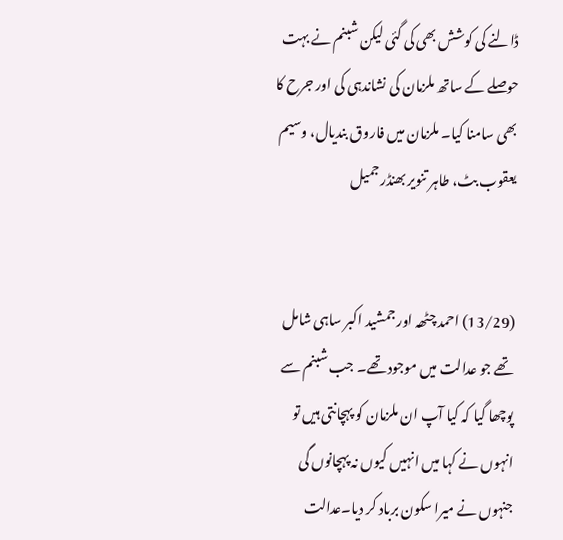ڈالنے کی کوشش بھی کی گئی لیکن شبنم نے بہت حوصلے کے ساتھ ملزمان کی نشاندہی کی اور جرح کا بھی سامنا کیا۔ ملزمان میں فاروق بندیال، وسیم یعقوب بٹ، طاہر تنویر بھنڈر جمیل


(13/29) احمد چٹھہ اور جمشید اکبر ساہی شامل تھے جو عدالت میں موجود تھے۔ جب شبنم سے پوچھا گیا کہ کیا آپ ان ملزمان کو پہچانتی ہیں تو انہوں نے کہا میں انہیں کیوں نہ پہچانوں گی جنہوں نے میرا سکون برباد کر دیا۔عدالت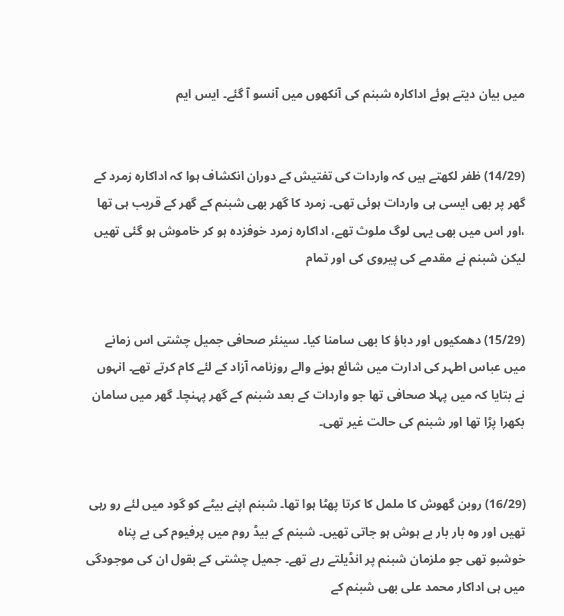میں بیان دیتے ہوئے اداکارہ شبنم کی آنکھوں میں آنسو آ گئے۔ ایس ایم


(14/29) ظفر لکھتے ہیں کہ واردات کی تفتیش کے دوران انکشاف ہوا کہ اداکارہ زمرد کے گھر پر بھی ایسی ہی واردات ہوئی تھی۔ زمرد کا گھر بھی شبنم کے گھر کے قریب ہی تھا ،اور اس میں ‌بھی یہی لوگ ملوث تھے، اداکارہ زمرد خوفزدہ ہو کر خاموش ہو گئی تھیں‌ لیکن شبنم نے مقدمے کی پیروی کی اور تمام


(15/29) دھمکیوں اور دباؤ کا بھی سامنا کیا۔ سینئر صحافی جمیل چشتی اس زمانے میں عباس اطہر کی ادارت میں شائع ہونے والے روزنامہ آزاد کے لئے کام کرتے تھے۔ انہوں نے بتایا کہ میں پہلا صحافی تھا جو واردات کے بعد شبنم کے گھر پہنچا۔ گھر میں سامان بکھرا پڑا تھا اور شبنم کی حالت غیر تھی۔


(16/29) روبن گھوش کا ململ کا کرتا پھٹا ہوا تھا۔ شبنم اپنے بیٹے کو گود میں لئے رو رہی تھیں اور وہ بار بار بے ہوش ہو جاتی تھیں‌۔ شبنم کے بیڈ روم میں پرفیوم کی بے پناہ خوشبو تھی جو ملزمان شبنم پر انڈیلتے رہے تھے۔ جمیل چشتی کے بقول ان کی موجودگی میں ہی اداکار محمد علی بھی شبنم کے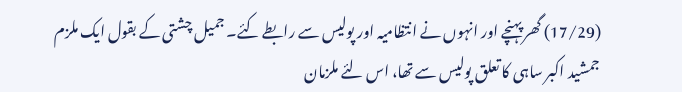(17/29) گھر پہنچے اور انہوں نے انتظامیہ اور پولیس سے رابطے کئے۔ جمیل چشتی کے بقول ایک ملزم جمشید اکبر ساہی کا تعلق پولیس سے تھا، اس لئے ملزمان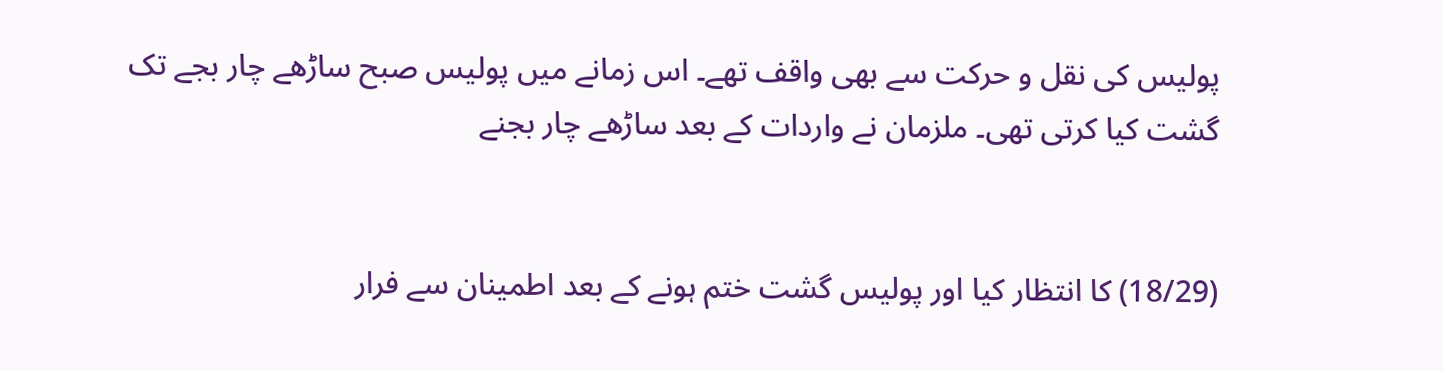پولیس کی نقل و حرکت سے بھی واقف تھے۔ اس زمانے میں پولیس صبح ساڑھے چار بجے تک گشت کیا کرتی تھی۔ ملزمان نے واردات کے بعد ساڑھے چار بجنے


(18/29) کا انتظار کیا اور پولیس گشت ختم ہونے کے بعد اطمینان سے فرار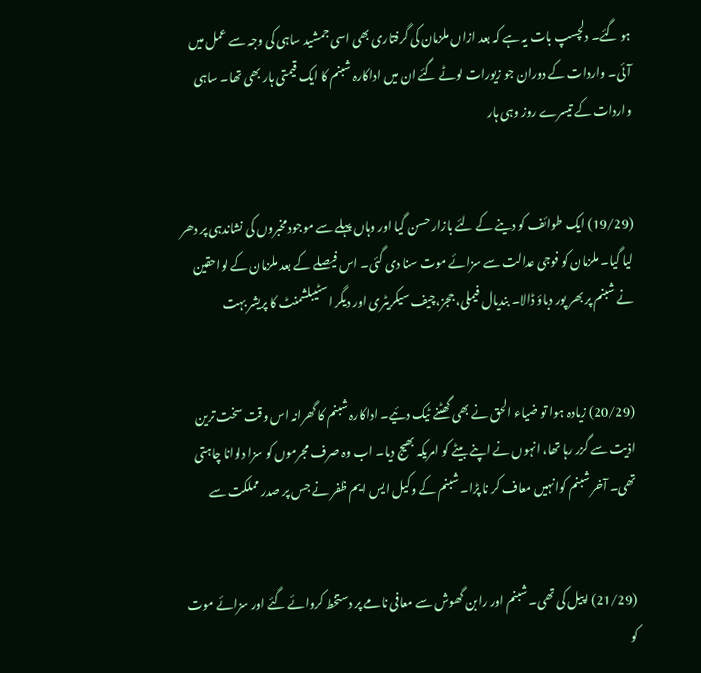ہو گئے۔ دلچسپ بات یہ ہے کہ بعد ازاں ملزمان کی گرفتاری بھی اسی جمشید ساہی کی وجہ سے عمل میں آئی۔ واردات کے دوران جو زیورات لوٹے گئے ان میں اداکارہ شبنم کا ایک قیمتی ہار بھی تھا۔ ساہی واردات کے تیسرے روز وہی ہار


(19/29) ایک طوائف کو دینے کے لئے بازار حسن گیا اور وہاں پہلے سے موجود مخبروں کی نشاندہی پر دھر لیا گیا۔ ملزمان کو فوجی عدالت سے سزائے موت سنا دی گئی۔ اس فیصلے کے بعد ملزمان کے لواحقین نے شبنم پر بھر پور دباؤ ڈالا۔ بندیال فیملی، ججز،چیف سیکریٹری اور دیگر اسٹیبلشمنٹ کا پریشر بہت


(20/29) زیادہ ہوا تو ضیاء الحق نے بھی گھٹنے ٹیک دئیے۔ اداکارہ شبنم کا گھرانہ اس وقت سخت ترین اذیت سے گزر رہا تھا، انہوں نے اپنے بیٹے کو امریکہ بھیج دیا۔ اب وہ صرف مجرموں کو سزا دلوانا چاہتی تھی۔ آخر شبنم کوانہیں معاف کر نا پڑا۔ شبنم کے وکیل ایس ایم ظفر نے جس پر صدر مملکت سے


(21/29) اپیل کی تھی۔ شبنم اور رابن گھوش سے معافی نامے پر دستخط کروائے گئے اور سزائے موت کو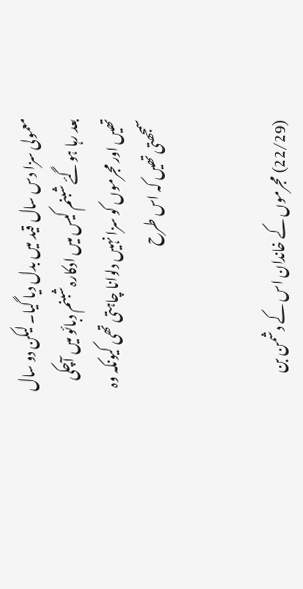معمولی سزا دس سال قید میں بدل دیا گیا۔ لیکن دو سال بعد رہا ہوگئے شبنم کیس میں ادکارہ شبنم دبائو میں آچکی تھیں اور مجرموں کو سزا نہیں دلوانا چاہتی تھی کیونکہ وہ سمجھتی تھیں کہ اس طرح


(22/29) مجرموں کے خاندان اس کے دشمن بن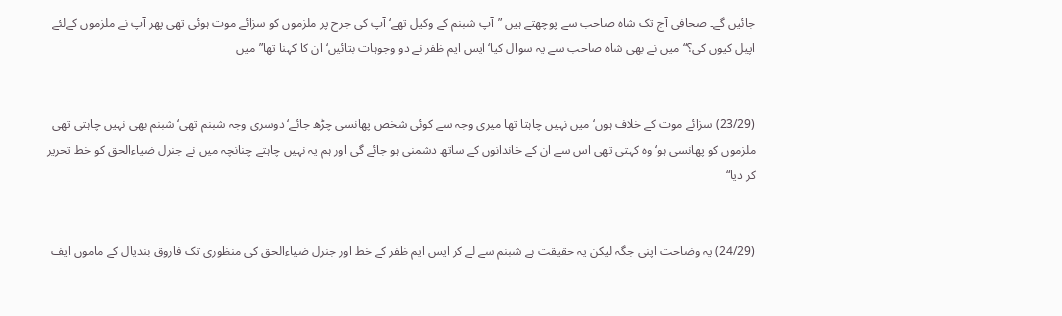جائیں گے۔ صحافی آج تک شاہ صاحب سے پوچھتے ہیں ”آپ شبنم کے وکیل تھے‘ آپ کی جرح پر ملزموں کو سزائے موت ہوئی تھی پھر آپ نے ملزموں کےلئے اپیل کیوں کی؟“ میں نے بھی شاہ صاحب سے یہ سوال کیا‘ ایس ایم ظفر نے دو وجوہات بتائیں‘ ان کا کہنا تھا” میں


(23/29) سزائے موت کے خلاف ہوں‘ میں نہیں چاہتا تھا میری وجہ سے کوئی شخص پھانسی چڑھ جائے‘دوسری وجہ شبنم تھی‘ شبنم بھی نہیں چاہتی تھی ملزموں کو پھانسی ہو‘ وہ کہتی تھی اس سے ان کے خاندانوں کے ساتھ دشمنی ہو جائے گی اور ہم یہ نہیں چاہتے چنانچہ میں نے جنرل ضیاءالحق کو خط تحریر کر دیا“


(24/29) یہ وضاحت اپنی جگہ لیکن یہ حقیقت ہے شبنم سے لے کر ایس ایم ظفر کے خط اور جنرل ضیاءالحق کی منظوری تک فاروق بندیال کے ماموں ایف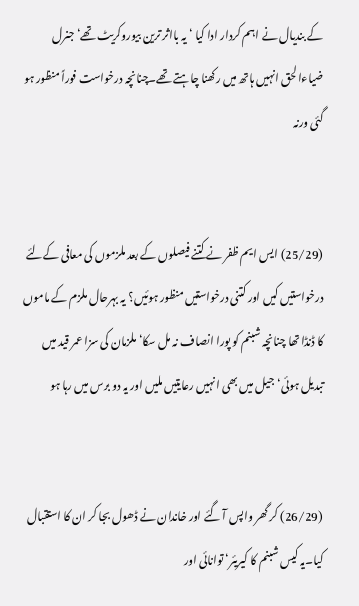کے بندیال نے اہم کردار ادا کیا ‘ یہ بااثر ترین بیوروکریٹ تھے‘ جنرل ضیاءالحق انہیں ہاتھ میں رکھنا چاہتے تھے۔چنانچہ درخواست فوراً منظور ہو گئی ورنہ


(25/29) ایس ایم ظفر نے کتنے فیصلوں کے بعد ملزموں کی معافی کےلئے درخواستیں کیں اور کتنی درخواستیں منظور ہوئیں؟ یہ بہرحال ملزم کے ماموں کا ڈنڈا تھا چنانچہ شبنم کو پورا انصاف نہ مل سکا‘ ملزمان کی سزا عمر قید میں تبدیل ہوئی‘ جیل میں بھی انہیں رعایتیں ملیں اور یہ دو برس میں رہا ہو


(26/29) کر گھر واپس آ گئے اور خاندان نے ڈھول بجا کر ان کا استقبال کیا۔یہ کیس شبنم کا کیریئر‘ توانائی اور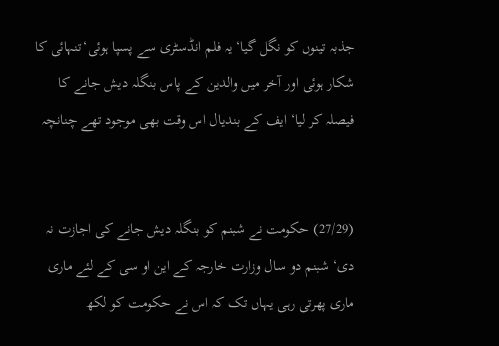جذبہ تینوں کو نگل گیا‘ یہ فلم انڈسٹری سے پسپا ہوئی‘تنہائی کا شکار ہوئی اور آخر میں والدین کے پاس بنگلہ دیش جانے کا فیصلہ کر لیا‘ ایف کے بندیال اس وقت بھی موجود تھے چنانچہ


(27/29) حکومت نے شبنم کو بنگلہ دیش جانے کی اجازت نہ دی‘ شبنم دو سال وزارت خارجہ کے این او سی کے لئے ماری ماری پھرتی رہی یہاں تک کہ اس نے حکومت کو لکھ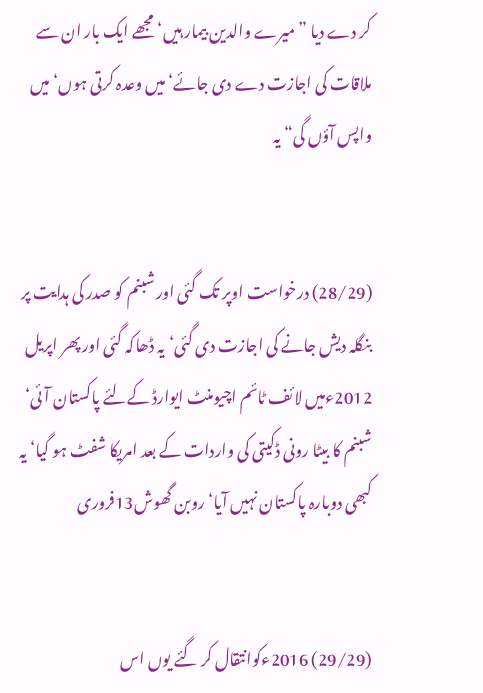کر دے دیا ”میرے والدین بیمار ہیں‘ مجھے ایک بار ان سے ملاقات کی اجازت دے دی جائے‘ میں وعدہ کرتی ہوں‘ میں واپس آؤں گی“ یہ


(28/29) درخواست اوپر تک گئی اور شبنم کو صدر کی ہدایت پر بنگلہ دیش جانے کی اجازت دی گئی‘یہ ڈھاکہ گئی اور پھر اپریل 2012ءمیں لائف ٹائم اچیومنٹ ایوارڈ کےلئے پاکستان آئی‘ شبنم کا بیٹا رونی ڈکیتی کی واردات کے بعد امریکا شفٹ ہو گیا‘ یہ کبھی دوبارہ پاکستان نہیں آیا‘ روبن گھوش13فروری


(29/29) 2016ءکوانتقال کر گئے یوں اس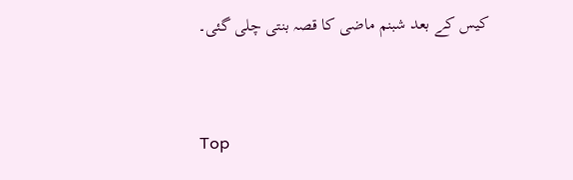کیس کے بعد شبنم ماضی کا قصہ بنتی چلی گئی۔


Top